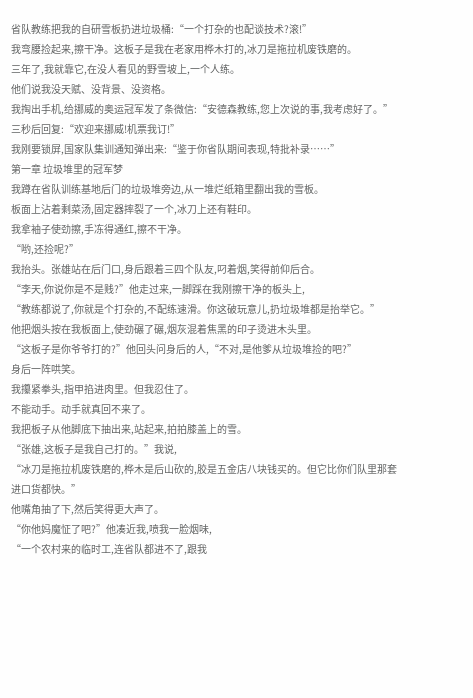省队教练把我的自研雪板扔进垃圾桶:“一个打杂的也配谈技术?滚!”
我弯腰捡起来,擦干净。这板子是我在老家用桦木打的,冰刀是拖拉机废铁磨的。
三年了,我就靠它,在没人看见的野雪坡上,一个人练。
他们说我没天赋、没背景、没资格。
我掏出手机,给挪威的奥运冠军发了条微信:“安德森教练,您上次说的事,我考虑好了。”
三秒后回复:“欢迎来挪威!机票我订!”
我刚要锁屏,国家队集训通知弹出来:“鉴于你省队期间表现,特批补录……”
第一章 垃圾堆里的冠军梦
我蹲在省队训练基地后门的垃圾堆旁边,从一堆烂纸箱里翻出我的雪板。
板面上沾着剩菜汤,固定器摔裂了一个,冰刀上还有鞋印。
我拿袖子使劲擦,手冻得通红,擦不干净。
“哟,还捡呢?”
我抬头。张雄站在后门口,身后跟着三四个队友,叼着烟,笑得前仰后合。
“李天,你说你是不是贱?”他走过来,一脚踩在我刚擦干净的板头上,
“教练都说了,你就是个打杂的,不配练速滑。你这破玩意儿,扔垃圾堆都是抬举它。”
他把烟头按在我板面上,使劲碾了碾,烟灰混着焦黑的印子烫进木头里。
“这板子是你爷爷打的?”他回头问身后的人,“不对,是他爹从垃圾堆捡的吧?”
身后一阵哄笑。
我攥紧拳头,指甲掐进肉里。但我忍住了。
不能动手。动手就真回不来了。
我把板子从他脚底下抽出来,站起来,拍拍膝盖上的雪。
“张雄,这板子是我自己打的。”我说,
“冰刀是拖拉机废铁磨的,桦木是后山砍的,胶是五金店八块钱买的。但它比你们队里那套进口货都快。”
他嘴角抽了下,然后笑得更大声了。
“你他妈魔怔了吧?”他凑近我,喷我一脸烟味,
“一个农村来的临时工,连省队都进不了,跟我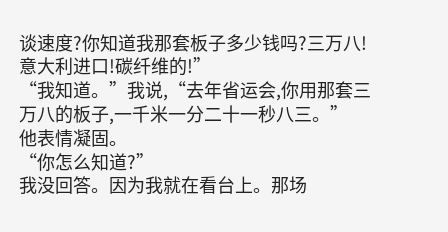谈速度?你知道我那套板子多少钱吗?三万八!意大利进口!碳纤维的!”
“我知道。”我说,“去年省运会,你用那套三万八的板子,一千米一分二十一秒八三。”
他表情凝固。
“你怎么知道?”
我没回答。因为我就在看台上。那场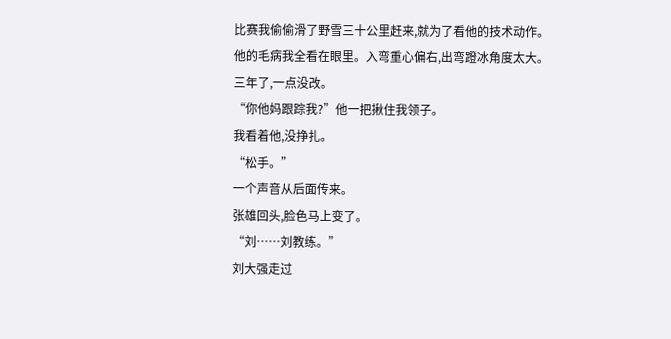比赛我偷偷滑了野雪三十公里赶来,就为了看他的技术动作。
他的毛病我全看在眼里。入弯重心偏右,出弯蹬冰角度太大。三年了,一点没改。
“你他妈跟踪我?”他一把揪住我领子。
我看着他,没挣扎。
“松手。”
一个声音从后面传来。
张雄回头,脸色马上变了。
“刘……刘教练。”
刘大强走过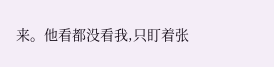来。他看都没看我,只盯着张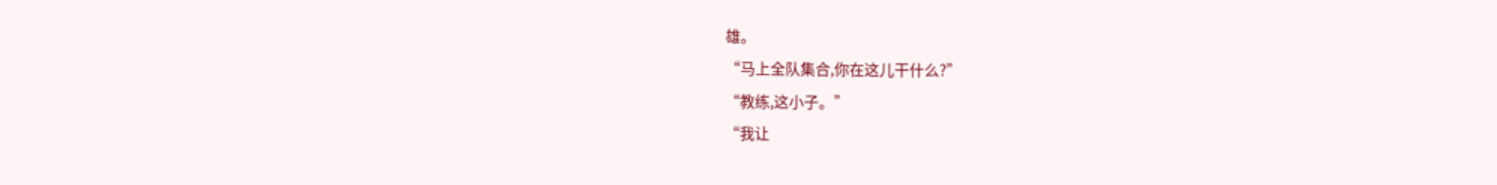雄。
“马上全队集合,你在这儿干什么?”
“教练,这小子。”
“我让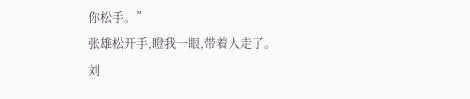你松手。”
张雄松开手,瞪我一眼,带着人走了。
刘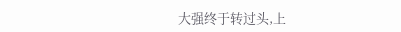大强终于转过头,上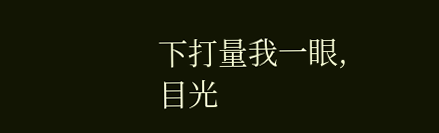下打量我一眼,目光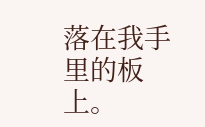落在我手里的板上。